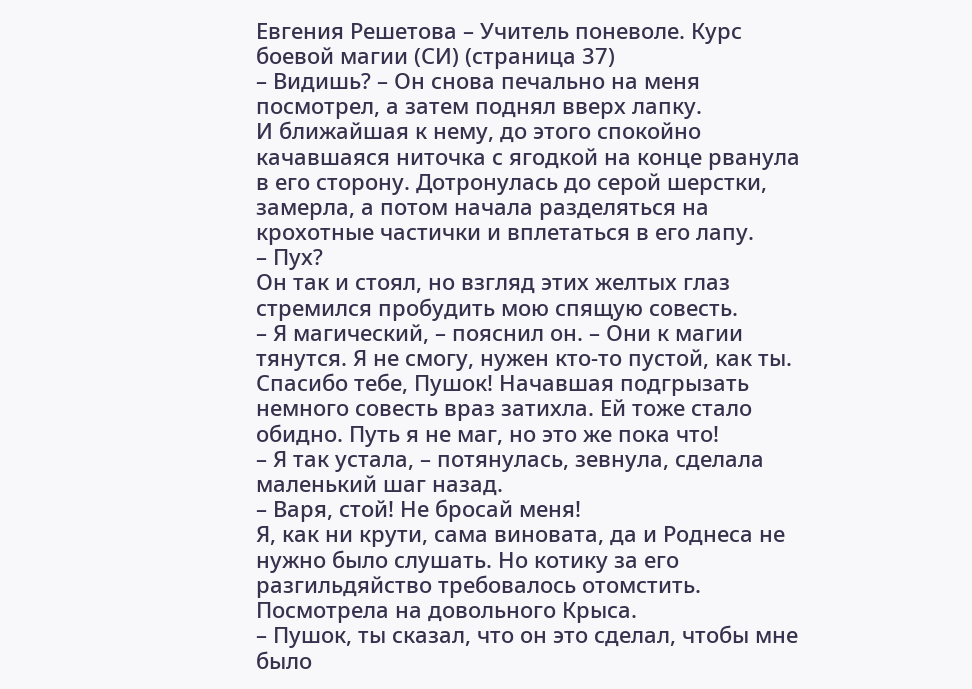Евгения Решетова – Учитель поневоле. Курс боевой магии (СИ) (страница 37)
– Видишь? – Он снова печально на меня посмотрел, а затем поднял вверх лапку.
И ближайшая к нему, до этого спокойно качавшаяся ниточка с ягодкой на конце рванула в его сторону. Дотронулась до серой шерстки, замерла, а потом начала разделяться на крохотные частички и вплетаться в его лапу.
– Пух?
Он так и стоял, но взгляд этих желтых глаз стремился пробудить мою спящую совесть.
– Я магический, – пояснил он. – Они к магии тянутся. Я не смогу, нужен кто-то пустой, как ты.
Спасибо тебе, Пушок! Начавшая подгрызать немного совесть враз затихла. Ей тоже стало обидно. Путь я не маг, но это же пока что!
– Я так устала, – потянулась, зевнула, сделала маленький шаг назад.
– Варя, стой! Не бросай меня!
Я, как ни крути, сама виновата, да и Роднеса не нужно было слушать. Но котику за его разгильдяйство требовалось отомстить.
Посмотрела на довольного Крыса.
– Пушок, ты сказал, что он это сделал, чтобы мне было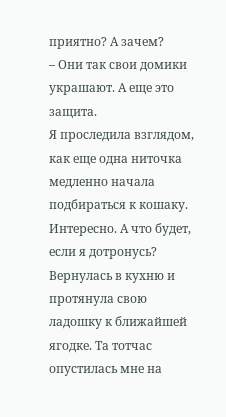приятно? А зачем?
– Они так свои домики украшают. А еще это защита.
Я проследила взглядом, как еще одна ниточка медленно начала подбираться к кошаку. Интересно. А что будет, если я дотронусь? Вернулась в кухню и протянула свою ладошку к ближайшей ягодке. Та тотчас опустилась мне на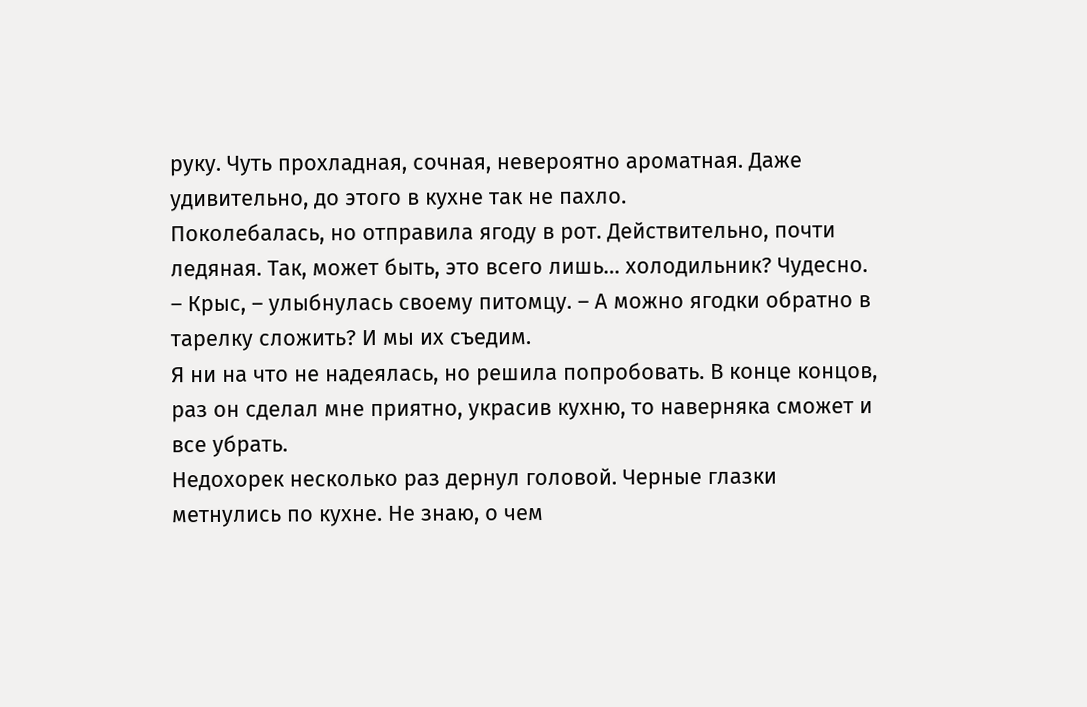руку. Чуть прохладная, сочная, невероятно ароматная. Даже удивительно, до этого в кухне так не пахло.
Поколебалась, но отправила ягоду в рот. Действительно, почти ледяная. Так, может быть, это всего лишь… холодильник? Чудесно.
– Крыс, – улыбнулась своему питомцу. – А можно ягодки обратно в тарелку сложить? И мы их съедим.
Я ни на что не надеялась, но решила попробовать. В конце концов, раз он сделал мне приятно, украсив кухню, то наверняка сможет и все убрать.
Недохорек несколько раз дернул головой. Черные глазки метнулись по кухне. Не знаю, о чем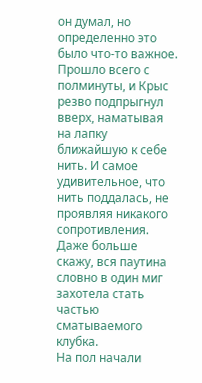он думал, но определенно это было что-то важное. Прошло всего с полминуты, и Крыс резво подпрыгнул вверх, наматывая на лапку ближайшую к себе нить. И самое удивительное, что нить поддалась, не проявляя никакого сопротивления. Даже больше скажу, вся паутина словно в один миг захотела стать частью сматываемого клубка.
На пол начали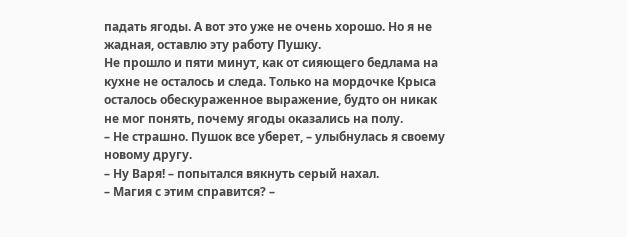падать ягоды. А вот это уже не очень хорошо. Но я не жадная, оставлю эту работу Пушку.
Не прошло и пяти минут, как от сияющего бедлама на кухне не осталось и следа. Только на мордочке Крыса осталось обескураженное выражение, будто он никак не мог понять, почему ягоды оказались на полу.
– Не страшно. Пушок все уберет, – улыбнулась я своему новому другу.
– Ну Варя! – попытался вякнуть серый нахал.
– Магия с этим справится? –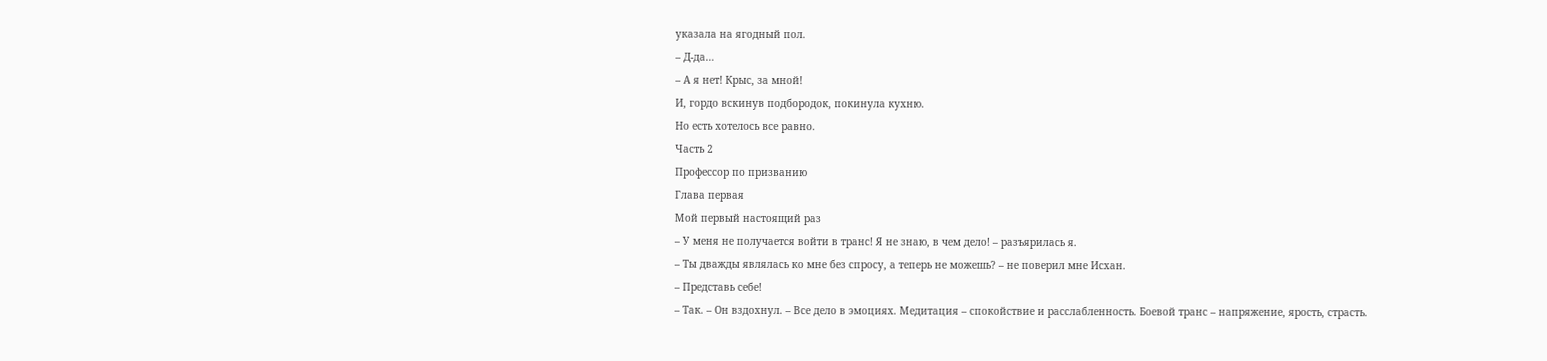указала на ягодный пол.
– Д-да…
– А я нет! Крыс, за мной!
И, гордо вскинув подбородок, покинула кухню.
Но есть хотелось все равно.
Часть 2
Профессор по призванию
Глава первая
Мой первый настоящий раз
– У меня не получается войти в транс! Я не знаю, в чем дело! – разъярилась я.
– Ты дважды являлась ко мне без спросу, а теперь не можешь? – не поверил мне Исхан.
– Представь себе!
– Так. – Он вздохнул. – Все дело в эмоциях. Медитация – спокойствие и расслабленность. Боевой транс – напряжение, ярость, страсть.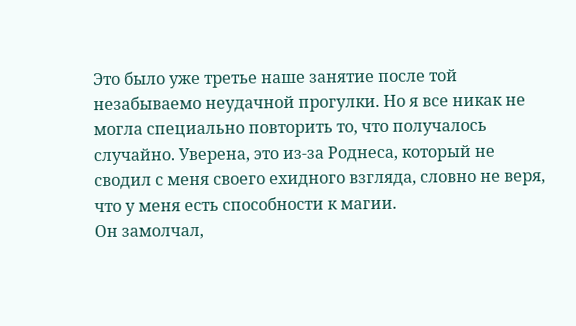Это было уже третье наше занятие после той незабываемо неудачной прогулки. Но я все никак не могла специально повторить то, что получалось случайно. Уверена, это из-за Роднеса, который не сводил с меня своего ехидного взгляда, словно не веря, что у меня есть способности к магии.
Он замолчал,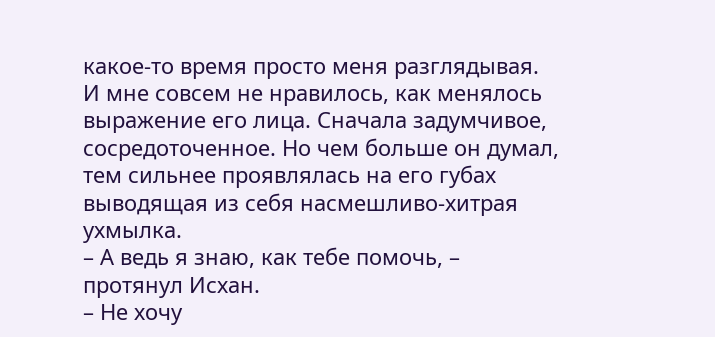какое-то время просто меня разглядывая. И мне совсем не нравилось, как менялось выражение его лица. Сначала задумчивое, сосредоточенное. Но чем больше он думал, тем сильнее проявлялась на его губах выводящая из себя насмешливо-хитрая ухмылка.
– А ведь я знаю, как тебе помочь, – протянул Исхан.
– Не хочу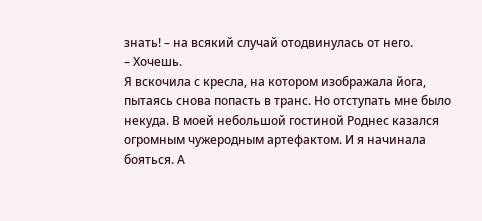знать! – на всякий случай отодвинулась от него.
– Хочешь.
Я вскочила с кресла, на котором изображала йога, пытаясь снова попасть в транс. Но отступать мне было некуда. В моей небольшой гостиной Роднес казался огромным чужеродным артефактом. И я начинала бояться. А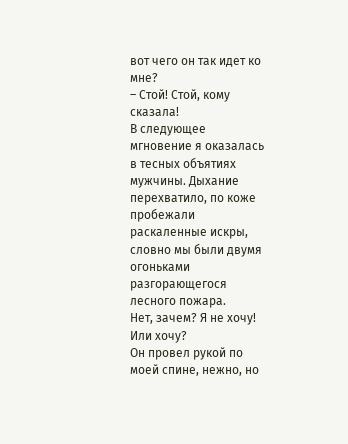вот чего он так идет ко мне?
– Стой! Стой, кому сказала!
В следующее мгновение я оказалась в тесных объятиях мужчины. Дыхание перехватило, по коже пробежали раскаленные искры, словно мы были двумя огоньками разгорающегося лесного пожара.
Нет, зачем? Я не хочу!
Или хочу?
Он провел рукой по моей спине, нежно, но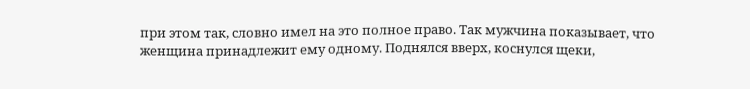при этом так, словно имел на это полное право. Так мужчина показывает, что женщина принадлежит ему одному. Поднялся вверх, коснулся щеки,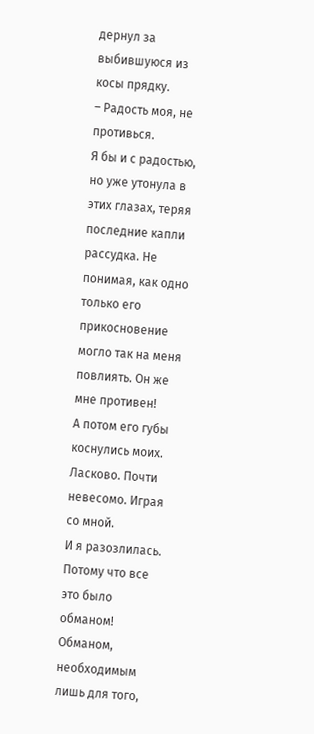дернул за выбившуюся из косы прядку.
– Радость моя, не противься.
Я бы и с радостью, но уже утонула в этих глазах, теряя последние капли рассудка. Не понимая, как одно только его прикосновение могло так на меня повлиять. Он же мне противен!
А потом его губы коснулись моих. Ласково. Почти невесомо. Играя со мной.
И я разозлилась. Потому что все это было обманом! Обманом, необходимым лишь для того,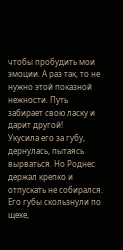чтобы пробудить мои эмоции. А раз так, то не нужно этой показной нежности. Путь забирает свою ласку и дарит другой!
Укусила его за губу, дернулась, пытаясь вырваться. Но Роднес держал крепко и отпускать не собирался. Его губы скользнули по щеке,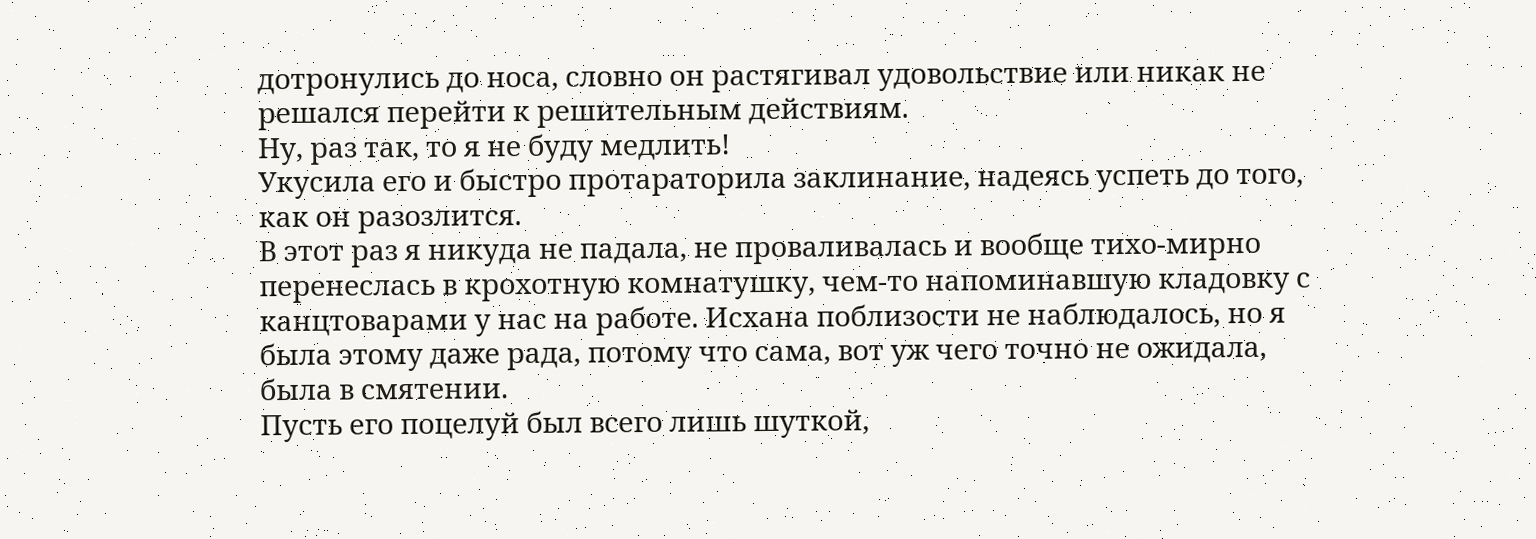дотронулись до носа, словно он растягивал удовольствие или никак не решался перейти к решительным действиям.
Ну, раз так, то я не буду медлить!
Укусила его и быстро протараторила заклинание, надеясь успеть до того, как он разозлится.
В этот раз я никуда не падала, не проваливалась и вообще тихо-мирно перенеслась в крохотную комнатушку, чем-то напоминавшую кладовку с канцтоварами у нас на работе. Исхана поблизости не наблюдалось, но я была этому даже рада, потому что сама, вот уж чего точно не ожидала, была в смятении.
Пусть его поцелуй был всего лишь шуткой,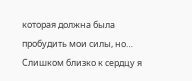которая должна была пробудить мои силы, но… Слишком близко к сердцу я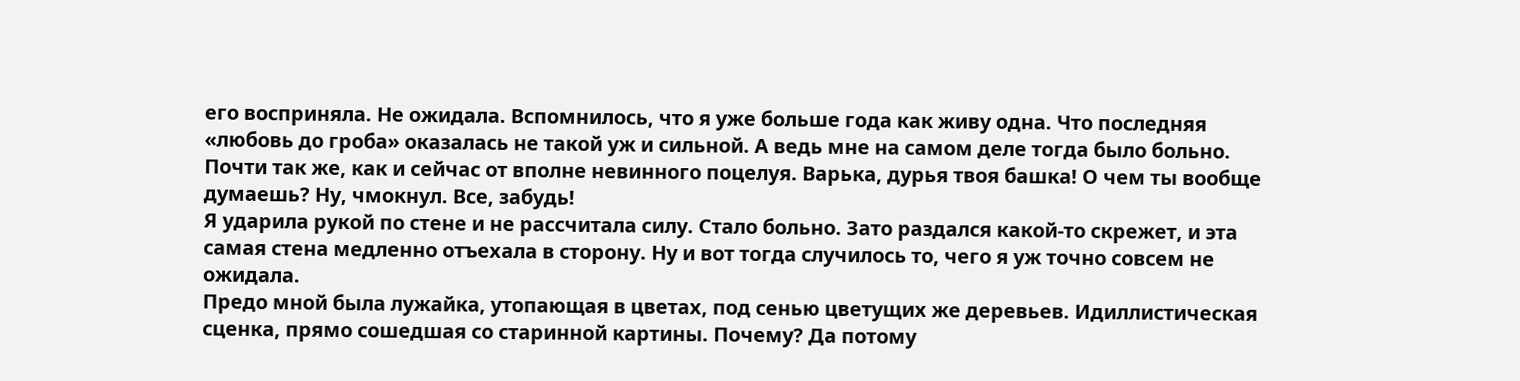его восприняла. Не ожидала. Вспомнилось, что я уже больше года как живу одна. Что последняя «любовь до гроба» оказалась не такой уж и сильной. А ведь мне на самом деле тогда было больно. Почти так же, как и сейчас от вполне невинного поцелуя. Варька, дурья твоя башка! О чем ты вообще думаешь? Ну, чмокнул. Все, забудь!
Я ударила рукой по стене и не рассчитала силу. Стало больно. Зато раздался какой-то скрежет, и эта самая стена медленно отъехала в сторону. Ну и вот тогда случилось то, чего я уж точно совсем не ожидала.
Предо мной была лужайка, утопающая в цветах, под сенью цветущих же деревьев. Идиллистическая сценка, прямо сошедшая со старинной картины. Почему? Да потому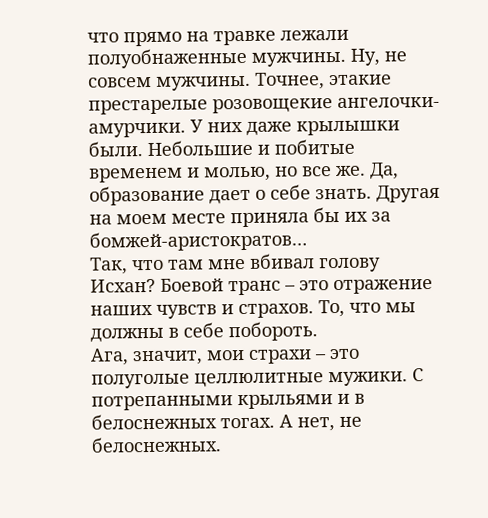что прямо на травке лежали полуобнаженные мужчины. Ну, не совсем мужчины. Точнее, этакие престарелые розовощекие ангелочки-амурчики. У них даже крылышки были. Небольшие и побитые временем и молью, но все же. Да, образование дает о себе знать. Другая на моем месте приняла бы их за бомжей-аристократов…
Так, что там мне вбивал голову Исхан? Боевой транс – это отражение наших чувств и страхов. То, что мы должны в себе побороть.
Ага, значит, мои страхи – это полуголые целлюлитные мужики. С потрепанными крыльями и в белоснежных тогах. А нет, не белоснежных.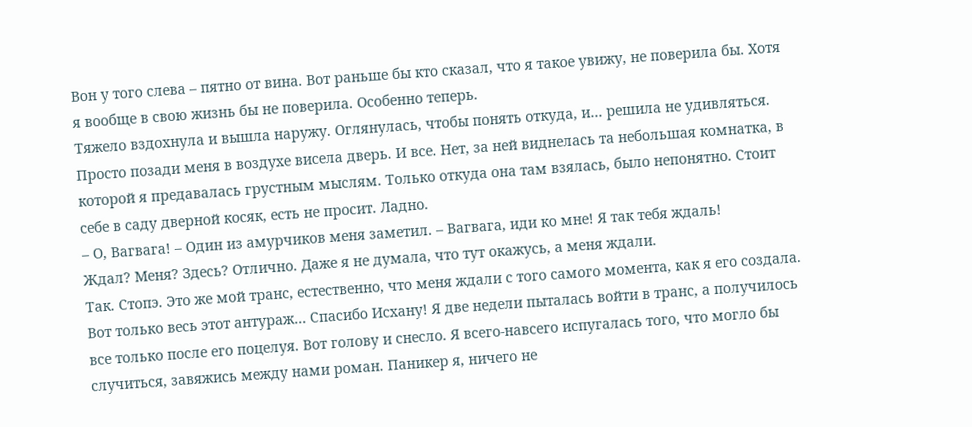Вон у того слева – пятно от вина. Вот раньше бы кто сказал, что я такое увижу, не поверила бы. Хотя я вообще в свою жизнь бы не поверила. Особенно теперь.
Тяжело вздохнула и вышла наружу. Оглянулась, чтобы понять откуда, и… решила не удивляться. Просто позади меня в воздухе висела дверь. И все. Нет, за ней виднелась та небольшая комнатка, в которой я предавалась грустным мыслям. Только откуда она там взялась, было непонятно. Стоит себе в саду дверной косяк, есть не просит. Ладно.
– О, Вагвага! – Один из амурчиков меня заметил. – Вагвага, иди ко мне! Я так тебя ждаль!
Ждал? Меня? Здесь? Отлично. Даже я не думала, что тут окажусь, а меня ждали.
Так. Стопэ. Это же мой транс, естественно, что меня ждали с того самого момента, как я его создала. Вот только весь этот антураж… Спасибо Исхану! Я две недели пыталась войти в транс, а получилось все только после его поцелуя. Вот голову и снесло. Я всего-навсего испугалась того, что могло бы случиться, завяжись между нами роман. Паникер я, ничего не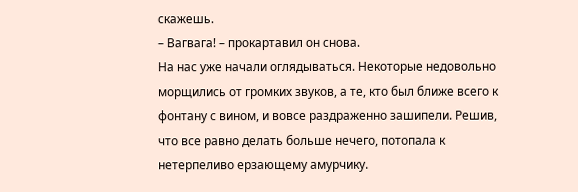скажешь.
– Вагвага! – прокартавил он снова.
На нас уже начали оглядываться. Некоторые недовольно морщились от громких звуков, а те, кто был ближе всего к фонтану с вином, и вовсе раздраженно зашипели. Решив, что все равно делать больше нечего, потопала к нетерпеливо ерзающему амурчику.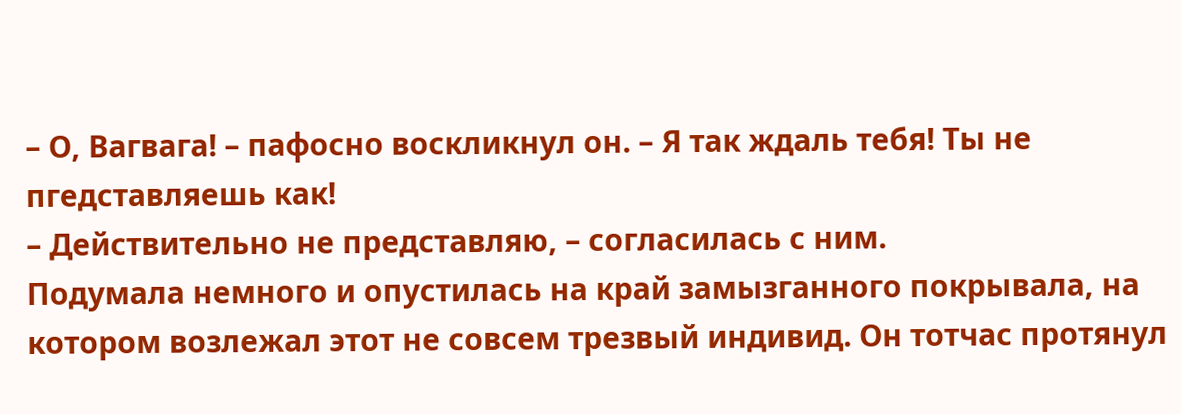– О, Вагвага! – пафосно воскликнул он. – Я так ждаль тебя! Ты не пгедставляешь как!
– Действительно не представляю, – согласилась с ним.
Подумала немного и опустилась на край замызганного покрывала, на котором возлежал этот не совсем трезвый индивид. Он тотчас протянул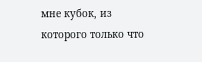мне кубок, из которого только что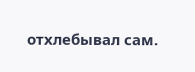отхлебывал сам.